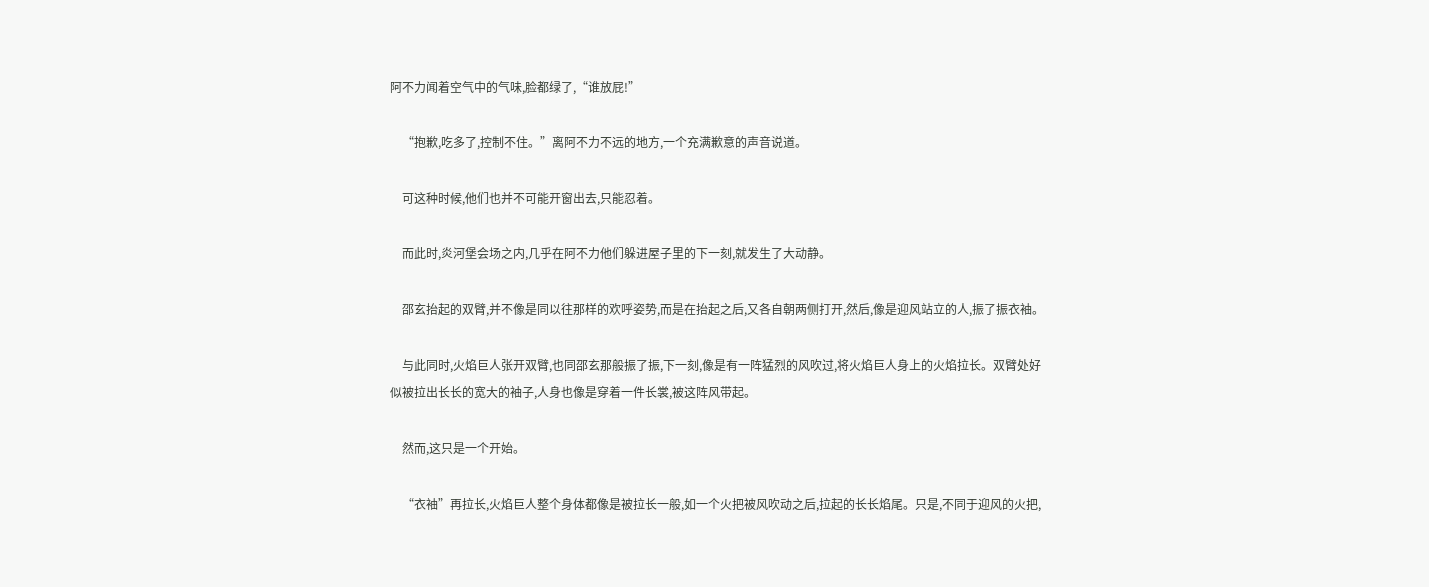阿不力闻着空气中的气味,脸都绿了,“谁放屁!”

    “抱歉,吃多了,控制不住。”离阿不力不远的地方,一个充满歉意的声音说道。

    可这种时候,他们也并不可能开窗出去,只能忍着。

    而此时,炎河堡会场之内,几乎在阿不力他们躲进屋子里的下一刻,就发生了大动静。

    邵玄抬起的双臂,并不像是同以往那样的欢呼姿势,而是在抬起之后,又各自朝两侧打开,然后,像是迎风站立的人,振了振衣袖。

    与此同时,火焰巨人张开双臂,也同邵玄那般振了振,下一刻,像是有一阵猛烈的风吹过,将火焰巨人身上的火焰拉长。双臂处好似被拉出长长的宽大的袖子,人身也像是穿着一件长裳,被这阵风带起。

    然而,这只是一个开始。

    “衣袖”再拉长,火焰巨人整个身体都像是被拉长一般,如一个火把被风吹动之后,拉起的长长焰尾。只是,不同于迎风的火把,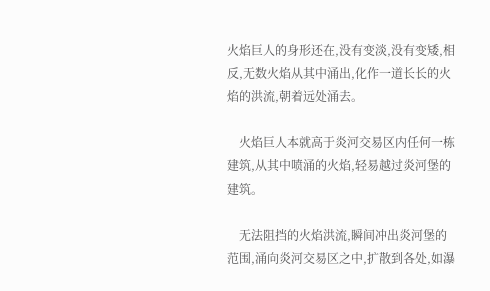火焰巨人的身形还在,没有变淡,没有变矮,相反,无数火焰从其中涌出,化作一道长长的火焰的洪流,朝着远处涌去。

    火焰巨人本就高于炎河交易区内任何一栋建筑,从其中喷涌的火焰,轻易越过炎河堡的建筑。

    无法阻挡的火焰洪流,瞬间冲出炎河堡的范围,涌向炎河交易区之中,扩散到各处,如瀑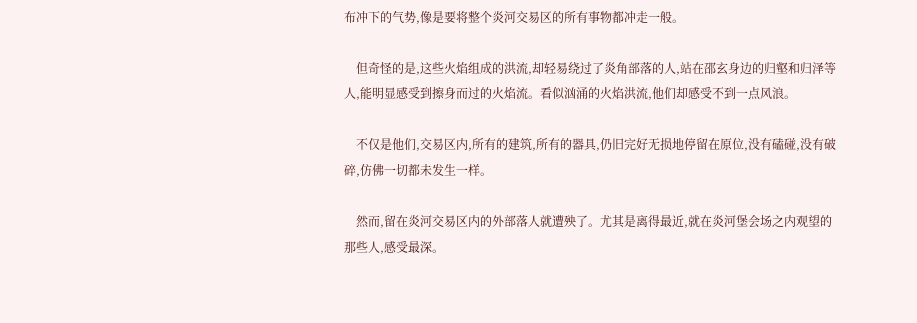布冲下的气势,像是要将整个炎河交易区的所有事物都冲走一般。

    但奇怪的是,这些火焰组成的洪流,却轻易绕过了炎角部落的人,站在邵玄身边的归壑和归泽等人,能明显感受到擦身而过的火焰流。看似汹涌的火焰洪流,他们却感受不到一点风浪。

    不仅是他们,交易区内,所有的建筑,所有的器具,仍旧完好无损地停留在原位,没有磕碰,没有破碎,仿佛一切都未发生一样。

    然而,留在炎河交易区内的外部落人就遭殃了。尤其是离得最近,就在炎河堡会场之内观望的那些人,感受最深。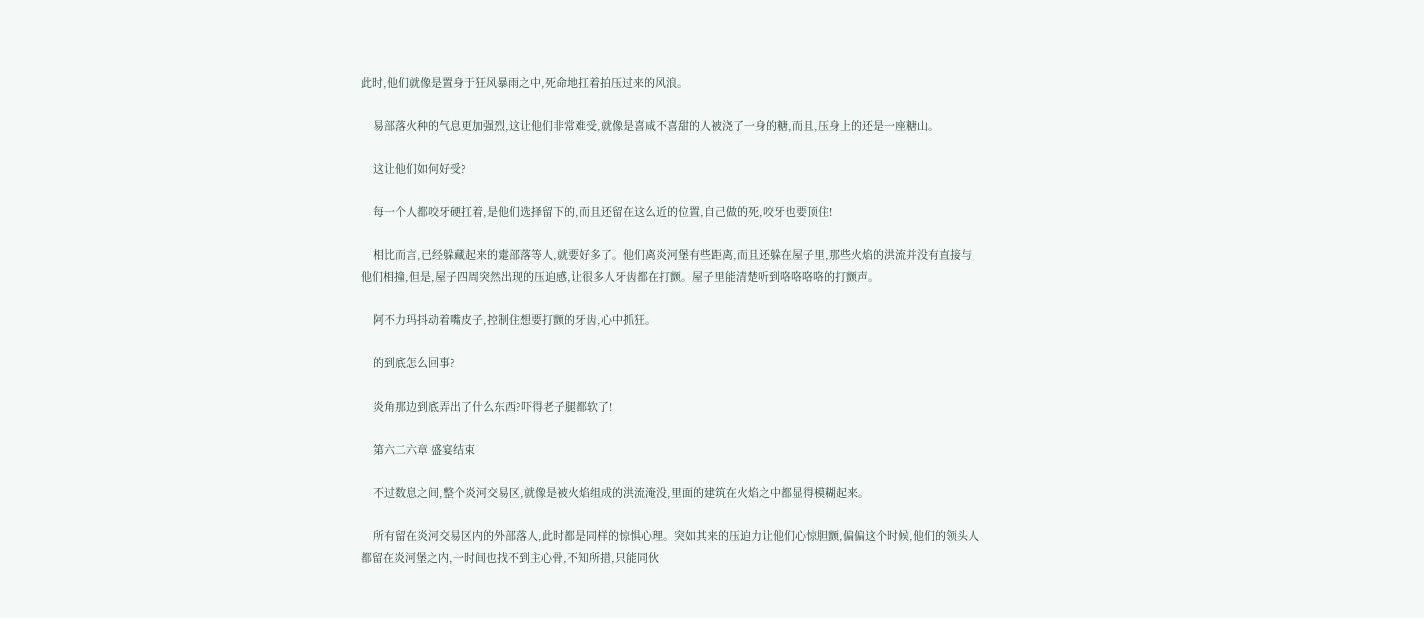此时,他们就像是置身于狂风暴雨之中,死命地扛着拍压过来的风浪。

    易部落火种的气息更加强烈,这让他们非常难受,就像是喜咸不喜甜的人被浇了一身的糖,而且,压身上的还是一座糖山。

    这让他们如何好受?

    每一个人都咬牙硬扛着,是他们选择留下的,而且还留在这么近的位置,自己做的死,咬牙也要顶住!

    相比而言,已经躲藏起来的疐部落等人,就要好多了。他们离炎河堡有些距离,而且还躲在屋子里,那些火焰的洪流并没有直接与他们相撞,但是,屋子四周突然出现的压迫感,让很多人牙齿都在打颤。屋子里能清楚听到咯咯咯咯的打颤声。

    阿不力玛抖动着嘴皮子,控制住想要打颤的牙齿,心中抓狂。

    的到底怎么回事?

    炎角那边到底弄出了什么东西?吓得老子腿都软了!

    第六二六章 盛宴结束

    不过数息之间,整个炎河交易区,就像是被火焰组成的洪流淹没,里面的建筑在火焰之中都显得模糊起来。

    所有留在炎河交易区内的外部落人,此时都是同样的惊惧心理。突如其来的压迫力让他们心惊胆颤,偏偏这个时候,他们的领头人都留在炎河堡之内,一时间也找不到主心骨,不知所措,只能同伙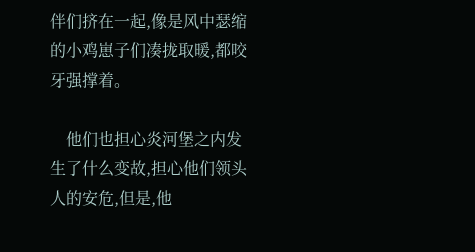伴们挤在一起,像是风中瑟缩的小鸡崽子们凑拢取暖,都咬牙强撑着。

    他们也担心炎河堡之内发生了什么变故,担心他们领头人的安危,但是,他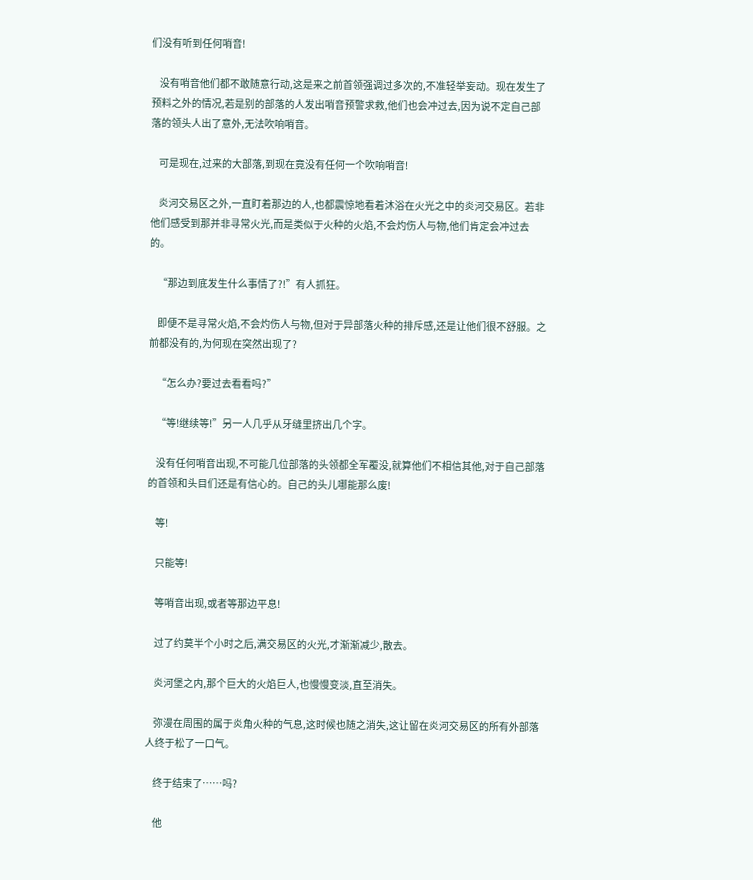们没有听到任何哨音!

    没有哨音他们都不敢随意行动,这是来之前首领强调过多次的,不准轻举妄动。现在发生了预料之外的情况,若是别的部落的人发出哨音预警求救,他们也会冲过去,因为说不定自己部落的领头人出了意外,无法吹响哨音。

    可是现在,过来的大部落,到现在竟没有任何一个吹响哨音!

    炎河交易区之外,一直盯着那边的人,也都震惊地看着沐浴在火光之中的炎河交易区。若非他们感受到那并非寻常火光,而是类似于火种的火焰,不会灼伤人与物,他们肯定会冲过去的。

    “那边到底发生什么事情了?!”有人抓狂。

    即便不是寻常火焰,不会灼伤人与物,但对于异部落火种的排斥感,还是让他们很不舒服。之前都没有的,为何现在突然出现了?

    “怎么办?要过去看看吗?”

    “等!继续等!”另一人几乎从牙缝里挤出几个字。

    没有任何哨音出现,不可能几位部落的头领都全军覆没,就算他们不相信其他,对于自己部落的首领和头目们还是有信心的。自己的头儿哪能那么废!

    等!

    只能等!

    等哨音出现,或者等那边平息!

    过了约莫半个小时之后,满交易区的火光,才渐渐减少,散去。

    炎河堡之内,那个巨大的火焰巨人,也慢慢变淡,直至消失。

    弥漫在周围的属于炎角火种的气息,这时候也随之消失,这让留在炎河交易区的所有外部落人终于松了一口气。

    终于结束了……吗?

    他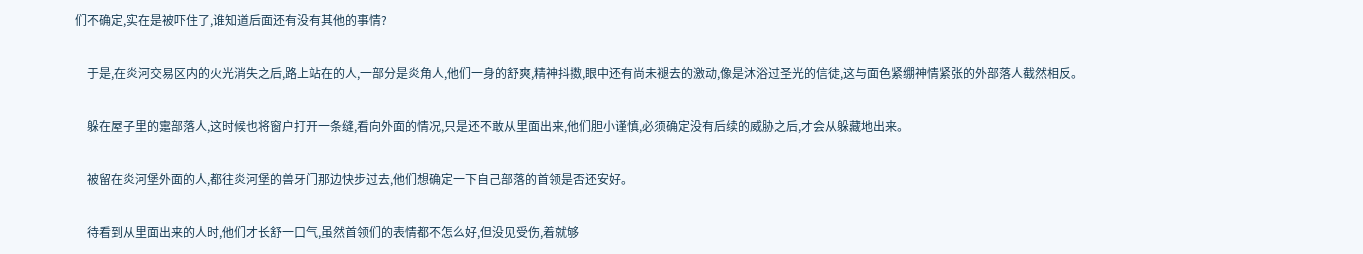们不确定,实在是被吓住了,谁知道后面还有没有其他的事情?

    于是,在炎河交易区内的火光消失之后,路上站在的人,一部分是炎角人,他们一身的舒爽,精神抖擞,眼中还有尚未褪去的激动,像是沐浴过圣光的信徒,这与面色紧绷神情紧张的外部落人截然相反。

    躲在屋子里的疐部落人,这时候也将窗户打开一条缝,看向外面的情况,只是还不敢从里面出来,他们胆小谨慎,必须确定没有后续的威胁之后,才会从躲藏地出来。

    被留在炎河堡外面的人,都往炎河堡的兽牙门那边快步过去,他们想确定一下自己部落的首领是否还安好。

    待看到从里面出来的人时,他们才长舒一口气,虽然首领们的表情都不怎么好,但没见受伤,着就够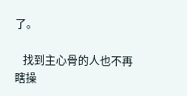了。

    找到主心骨的人也不再瞎操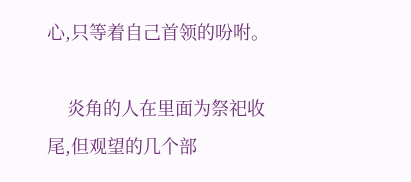心,只等着自己首领的吩咐。

    炎角的人在里面为祭祀收尾,但观望的几个部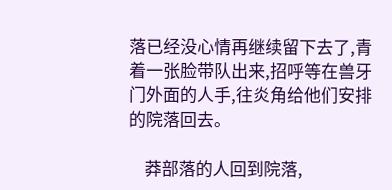落已经没心情再继续留下去了,青着一张脸带队出来,招呼等在兽牙门外面的人手,往炎角给他们安排的院落回去。

    莽部落的人回到院落,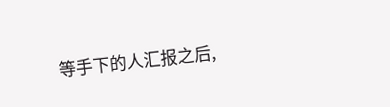等手下的人汇报之后,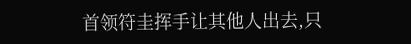首领符圭挥手让其他人出去,只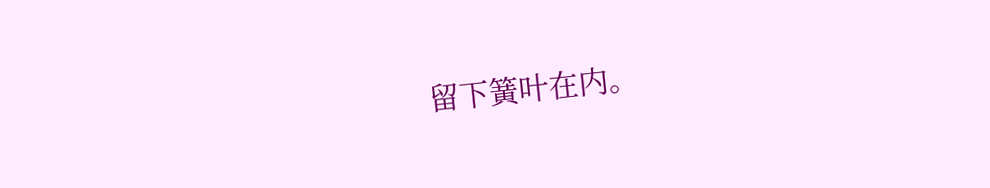留下簧叶在内。